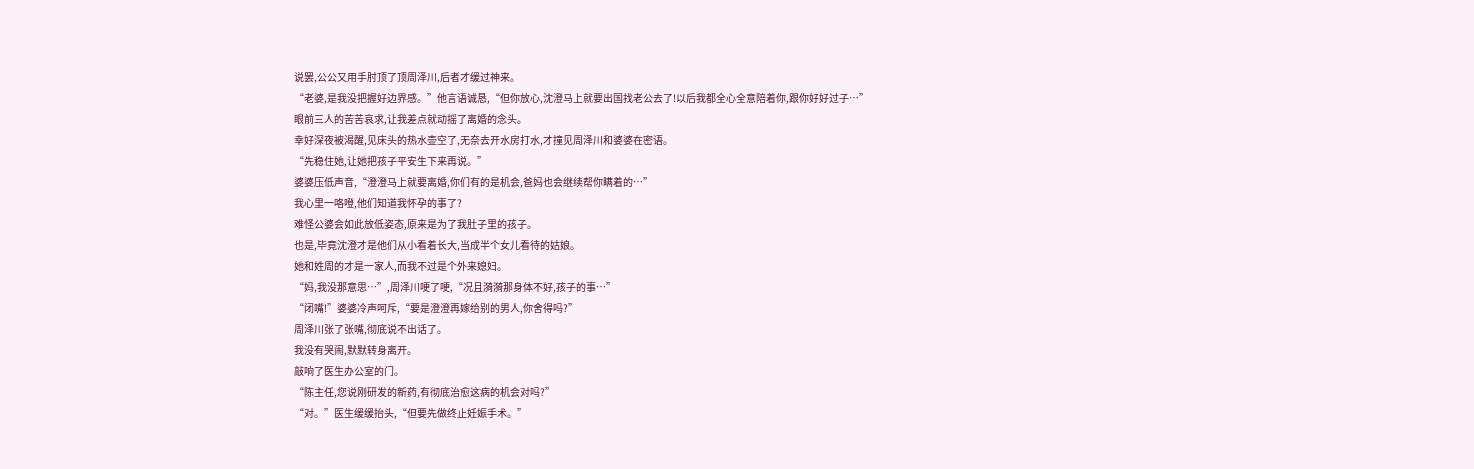说罢,公公又用手肘顶了顶周泽川,后者才缓过神来。
“老婆,是我没把握好边界感。”他言语诚恳,“但你放心,沈澄马上就要出国找老公去了!以后我都全心全意陪着你,跟你好好过子…”
眼前三人的苦苦哀求,让我差点就动摇了离婚的念头。
幸好深夜被渴醒,见床头的热水壶空了,无奈去开水房打水,才撞见周泽川和婆婆在密语。
“先稳住她,让她把孩子平安生下来再说。”
婆婆压低声音,“澄澄马上就要离婚,你们有的是机会,爸妈也会继续帮你瞒着的…”
我心里一咯噔,他们知道我怀孕的事了?
难怪公婆会如此放低姿态,原来是为了我肚子里的孩子。
也是,毕竟沈澄才是他们从小看着长大,当成半个女儿看待的姑娘。
她和姓周的才是一家人,而我不过是个外来媳妇。
“妈,我没那意思…”,周泽川哽了哽,“况且漪漪那身体不好,孩子的事…”
“闭嘴!”婆婆冷声呵斥,“要是澄澄再嫁给别的男人,你舍得吗?”
周泽川张了张嘴,彻底说不出话了。
我没有哭闹,默默转身离开。
敲响了医生办公室的门。
“陈主任,您说刚研发的新药,有彻底治愈这病的机会对吗?”
“对。”医生缓缓抬头,“但要先做终止妊娠手术。”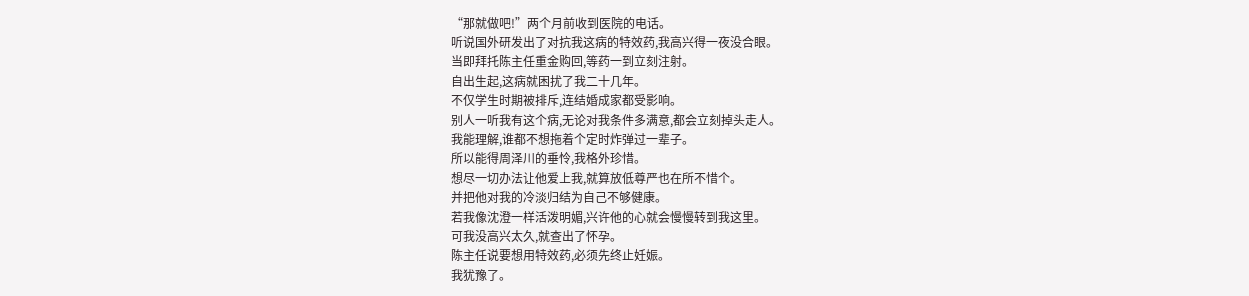“那就做吧!”两个月前收到医院的电话。
听说国外研发出了对抗我这病的特效药,我高兴得一夜没合眼。
当即拜托陈主任重金购回,等药一到立刻注射。
自出生起,这病就困扰了我二十几年。
不仅学生时期被排斥,连结婚成家都受影响。
别人一听我有这个病,无论对我条件多满意,都会立刻掉头走人。
我能理解,谁都不想拖着个定时炸弹过一辈子。
所以能得周泽川的垂怜,我格外珍惜。
想尽一切办法让他爱上我,就算放低尊严也在所不惜个。
并把他对我的冷淡归结为自己不够健康。
若我像沈澄一样活泼明媚,兴许他的心就会慢慢转到我这里。
可我没高兴太久,就查出了怀孕。
陈主任说要想用特效药,必须先终止妊娠。
我犹豫了。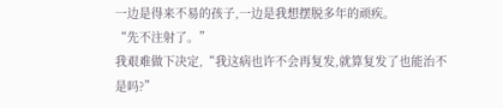一边是得来不易的孩子,一边是我想摆脱多年的顽疾。
“先不注射了。”
我艰难做下决定,“我这病也许不会再复发,就算复发了也能治不是吗?”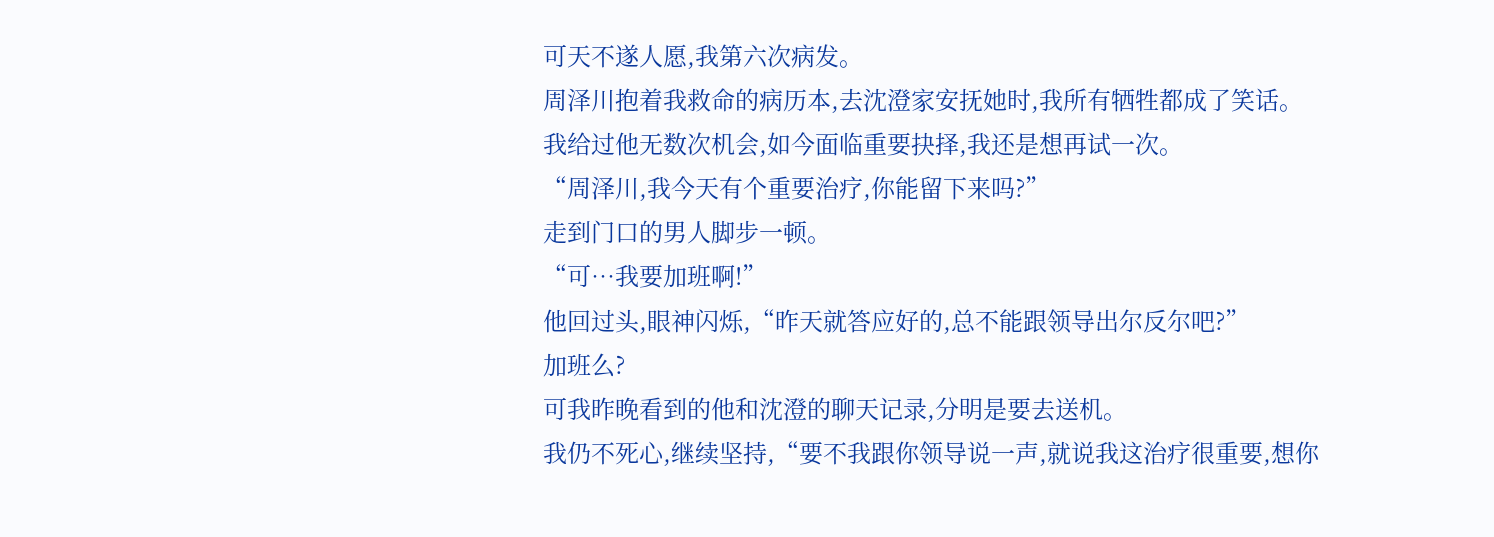可天不遂人愿,我第六次病发。
周泽川抱着我救命的病历本,去沈澄家安抚她时,我所有牺牲都成了笑话。
我给过他无数次机会,如今面临重要抉择,我还是想再试一次。
“周泽川,我今天有个重要治疗,你能留下来吗?”
走到门口的男人脚步一顿。
“可…我要加班啊!”
他回过头,眼神闪烁,“昨天就答应好的,总不能跟领导出尔反尔吧?”
加班么?
可我昨晚看到的他和沈澄的聊天记录,分明是要去送机。
我仍不死心,继续坚持,“要不我跟你领导说一声,就说我这治疗很重要,想你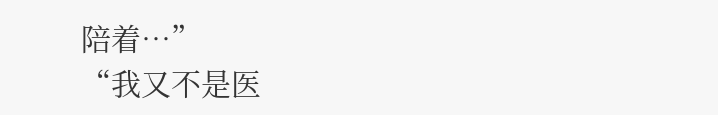陪着…”
“我又不是医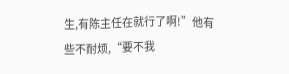生,有陈主任在就行了啊!”他有些不耐烦,“要不我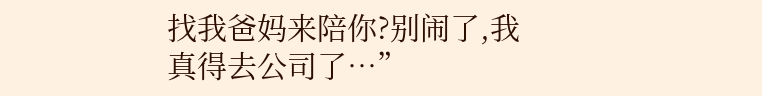找我爸妈来陪你?别闹了,我真得去公司了…”